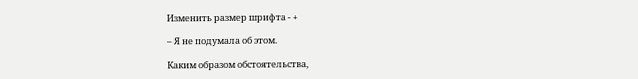Изменить размер шрифта - +

– Я не подумала об этом.

Каким образом обстоятельства,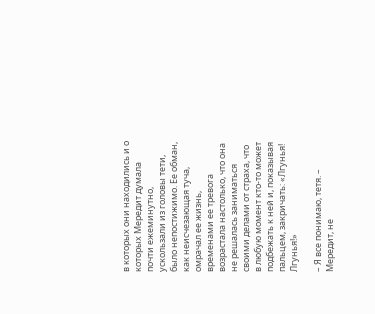в которых они находились и о которых Мередит думала почти ежеминутно, ускользали из головы тети, было непостижимо. Ее обман, как неисчезающая туча, омрачал ее жизнь, временами ее тревога возрастала настолько, что она не решалась заниматься своими делами от страха, что в любую момент кто-то может подбежать к ней и, показывая пальцем, закричать: «Лгунья! Лгунья!»

– Я все понимаю, тетя. – Мередит, не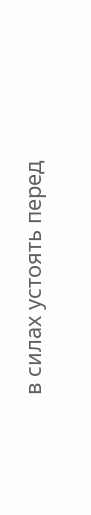в силах устоять перед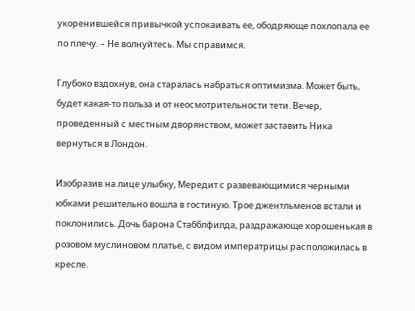укоренившейся привычкой успокаивать ее, ободряюще похлопала ее по плечу. – Не волнуйтесь. Мы справимся.

Глубоко вздохнув, она старалась набраться оптимизма. Может быть, будет какая-то польза и от неосмотрительности тети. Вечер, проведенный с местным дворянством, может заставить Ника вернуться в Лондон.

Изобразив на лице улыбку, Мередит с развевающимися черными юбками решительно вошла в гостиную. Трое джентльменов встали и поклонились. Дочь барона Стабблфилда, раздражающе хорошенькая в розовом муслиновом платье, с видом императрицы расположилась в кресле.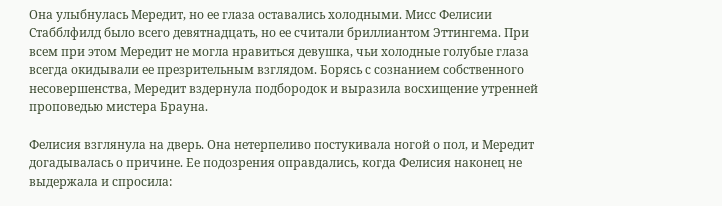Она улыбнулась Мередит, но ее глаза оставались холодными. Мисс Фелисии Стабблфилд было всего девятнадцать, но ее считали бриллиантом Эттингема. При всем при этом Мередит не могла нравиться девушка, чьи холодные голубые глаза всегда окидывали ее презрительным взглядом. Борясь с сознанием собственного несовершенства, Мередит вздернула подбородок и выразила восхищение утренней проповедью мистера Брауна.

Фелисия взглянула на дверь. Она нетерпеливо постукивала ногой о пол, и Мередит догадывалась о причине. Ее подозрения оправдались, когда Фелисия наконец не выдержала и спросила: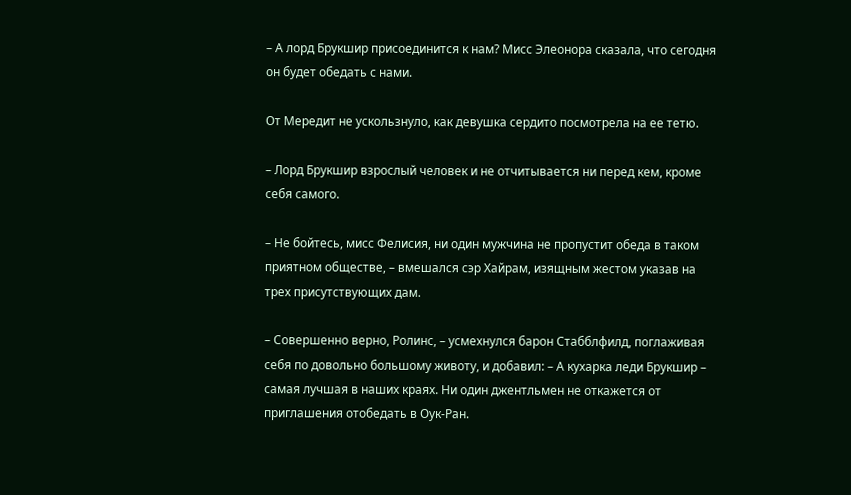– А лорд Брукшир присоединится к нам? Мисс Элеонора сказала, что сегодня он будет обедать с нами.

От Мередит не ускользнуло, как девушка сердито посмотрела на ее тетю.

– Лорд Брукшир взрослый человек и не отчитывается ни перед кем, кроме себя самого.

– Не бойтесь, мисс Фелисия, ни один мужчина не пропустит обеда в таком приятном обществе, – вмешался сэр Хайрам, изящным жестом указав на трех присутствующих дам.

– Совершенно верно, Ролинс, – усмехнулся барон Стабблфилд, поглаживая себя по довольно большому животу, и добавил: – А кухарка леди Брукшир – самая лучшая в наших краях. Ни один джентльмен не откажется от приглашения отобедать в Оук-Ран.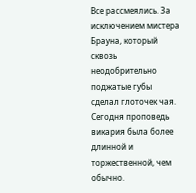Все рассмеялись. За исключением мистера Брауна, который сквозь неодобрительно поджатые губы сделал глоточек чая. Сегодня проповедь викария была более длинной и торжественной, чем обычно.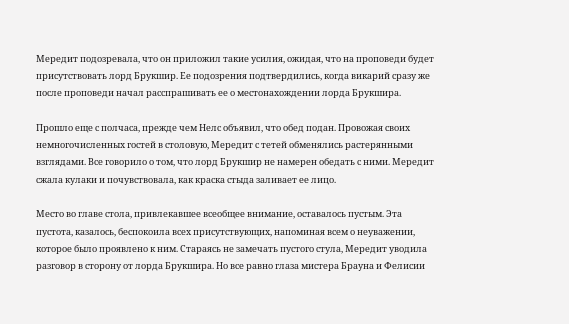Мередит подозревала, что он приложил такие усилия, ожидая, что на проповеди будет присутствовать лорд Брукшир. Ее подозрения подтвердились, когда викарий сразу же после проповеди начал расспрашивать ее о местонахождении лорда Брукшира.

Прошло еще с полчаса, прежде чем Нелс объявил, что обед подан. Провожая своих немногочисленных гостей в столовую, Мередит с тетей обменялись растерянными взглядами. Все говорило о том, что лорд Брукшир не намерен обедать с ними. Мередит сжала кулаки и почувствовала, как краска стыда заливает ее лицо.

Место во главе стола, привлекавшее всеобщее внимание, оставалось пустым. Эта пустота, казалось, беспокоила всех присутствующих, напоминая всем о неуважении, которое было проявлено к ним. Стараясь не замечать пустого стула, Мередит уводила разговор в сторону от лорда Брукшира. Но все равно глаза мистера Брауна и Фелисии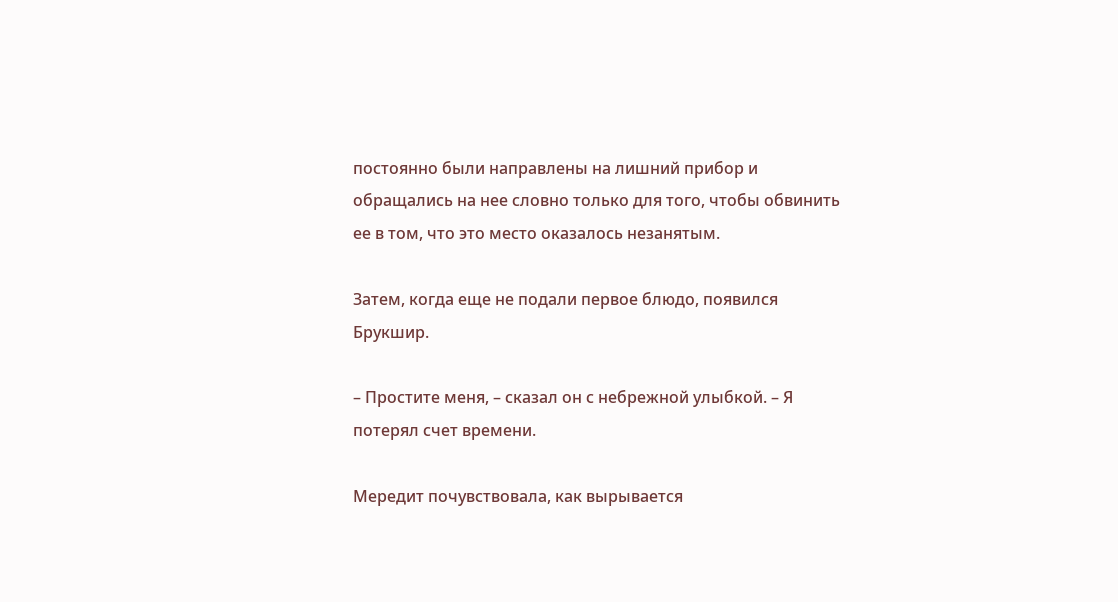постоянно были направлены на лишний прибор и обращались на нее словно только для того, чтобы обвинить ее в том, что это место оказалось незанятым.

Затем, когда еще не подали первое блюдо, появился Брукшир.

– Простите меня, – сказал он с небрежной улыбкой. – Я потерял счет времени.

Мередит почувствовала, как вырывается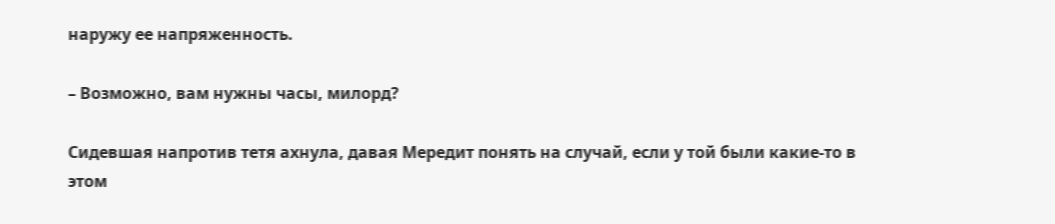наружу ее напряженность.

– Возможно, вам нужны часы, милорд?

Сидевшая напротив тетя ахнула, давая Мередит понять на случай, если у той были какие-то в этом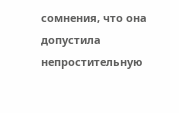сомнения, что она допустила непростительную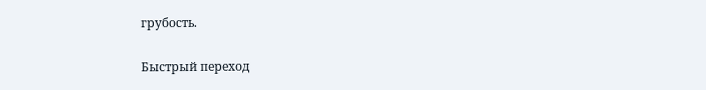грубость.

Быстрый переход